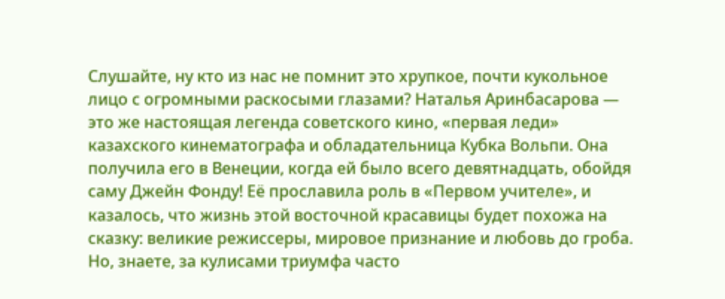Слушайте, ну кто из нас не помнит это хрупкое, почти кукольное лицо с огромными раскосыми глазами? Наталья Аринбасарова — это же настоящая легенда советского кино, «первая леди» казахского кинематографа и обладательница Кубка Вольпи. Она получила его в Венеции, когда ей было всего девятнадцать, обойдя саму Джейн Фонду! Её прославила роль в «Первом учителе», и казалось, что жизнь этой восточной красавицы будет похожа на сказку: великие режиссеры, мировое признание и любовь до гроба.
Но, знаете, за кулисами триумфа часто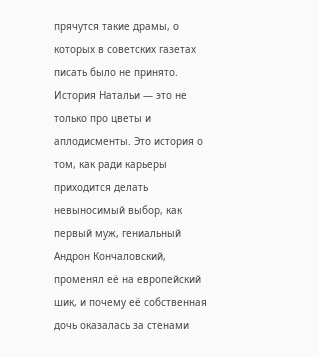прячутся такие драмы, о которых в советских газетах писать было не принято. История Натальи — это не только про цветы и аплодисменты. Это история о том, как ради карьеры приходится делать невыносимый выбор, как первый муж, гениальный Андрон Кончаловский, променял её на европейский шик, и почему её собственная дочь оказалась за стенами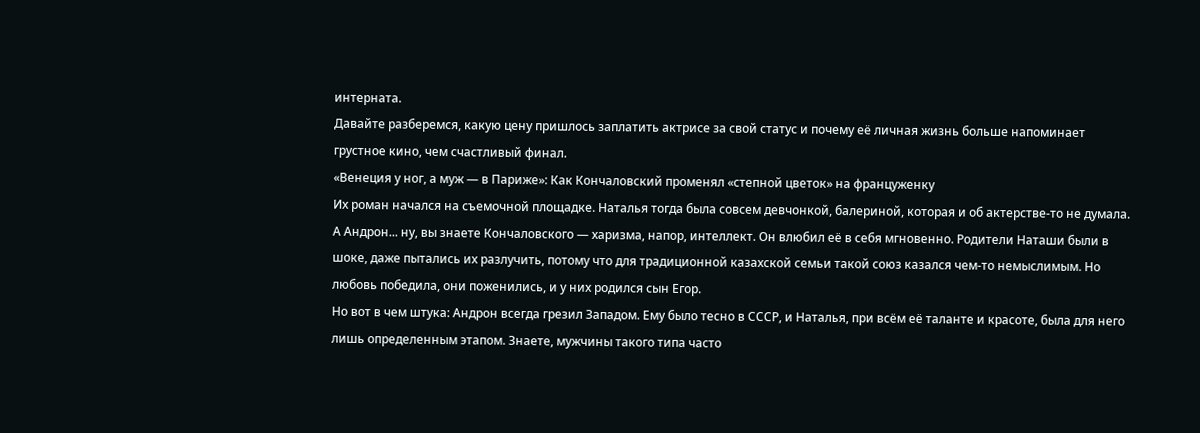интерната.
Давайте разберемся, какую цену пришлось заплатить актрисе за свой статус и почему её личная жизнь больше напоминает грустное кино, чем счастливый финал.
«Венеция у ног, а муж — в Париже»: Как Кончаловский променял «степной цветок» на француженку
Их роман начался на съемочной площадке. Наталья тогда была совсем девчонкой, балериной, которая и об актерстве-то не думала. А Андрон... ну, вы знаете Кончаловского — харизма, напор, интеллект. Он влюбил её в себя мгновенно. Родители Наташи были в шоке, даже пытались их разлучить, потому что для традиционной казахской семьи такой союз казался чем-то немыслимым. Но любовь победила, они поженились, и у них родился сын Егор.
Но вот в чем штука: Андрон всегда грезил Западом. Ему было тесно в СССР, и Наталья, при всём её таланте и красоте, была для него лишь определенным этапом. Знаете, мужчины такого типа часто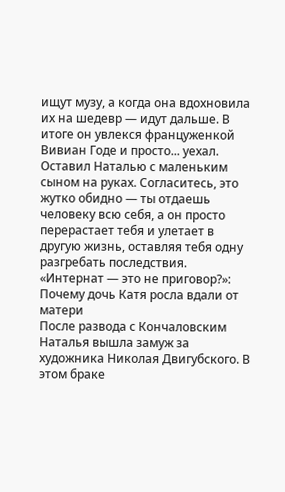ищут музу, а когда она вдохновила их на шедевр — идут дальше. В итоге он увлекся француженкой Вивиан Годе и просто... уехал. Оставил Наталью с маленьким сыном на руках. Согласитесь, это жутко обидно — ты отдаешь человеку всю себя, а он просто перерастает тебя и улетает в другую жизнь, оставляя тебя одну разгребать последствия.
«Интернат — это не приговор?»: Почему дочь Катя росла вдали от матери
После развода с Кончаловским Наталья вышла замуж за художника Николая Двигубского. В этом браке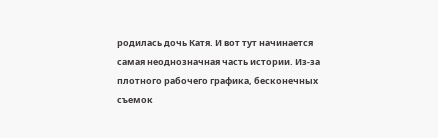родилась дочь Катя. И вот тут начинается самая неоднозначная часть истории. Из-за плотного рабочего графика, бесконечных съемок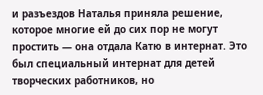и разъездов Наталья приняла решение, которое многие ей до сих пор не могут простить — она отдала Катю в интернат. Это был специальный интернат для детей творческих работников, но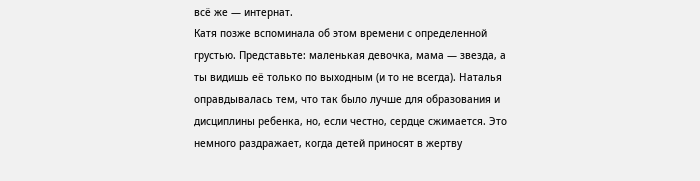всё же — интернат.
Катя позже вспоминала об этом времени с определенной грустью. Представьте: маленькая девочка, мама — звезда, а ты видишь её только по выходным (и то не всегда). Наталья оправдывалась тем, что так было лучше для образования и дисциплины ребенка, но, если честно, сердце сжимается. Это немного раздражает, когда детей приносят в жертву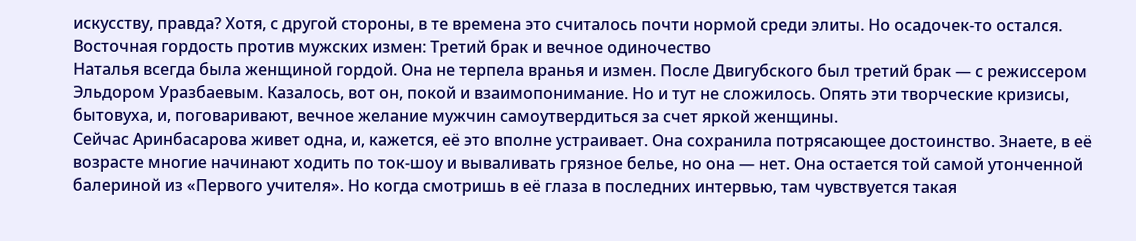искусству, правда? Хотя, с другой стороны, в те времена это считалось почти нормой среди элиты. Но осадочек-то остался.
Восточная гордость против мужских измен: Третий брак и вечное одиночество
Наталья всегда была женщиной гордой. Она не терпела вранья и измен. После Двигубского был третий брак — с режиссером Эльдором Уразбаевым. Казалось, вот он, покой и взаимопонимание. Но и тут не сложилось. Опять эти творческие кризисы, бытовуха, и, поговаривают, вечное желание мужчин самоутвердиться за счет яркой женщины.
Сейчас Аринбасарова живет одна, и, кажется, её это вполне устраивает. Она сохранила потрясающее достоинство. Знаете, в её возрасте многие начинают ходить по ток-шоу и вываливать грязное белье, но она — нет. Она остается той самой утонченной балериной из «Первого учителя». Но когда смотришь в её глаза в последних интервью, там чувствуется такая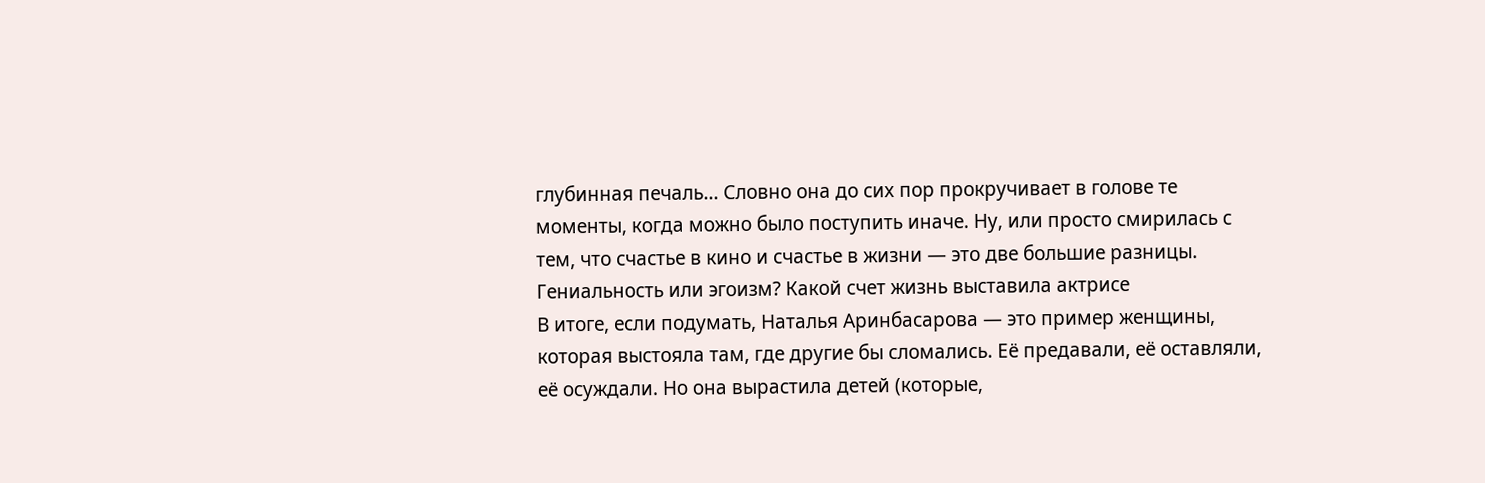глубинная печаль... Словно она до сих пор прокручивает в голове те моменты, когда можно было поступить иначе. Ну, или просто смирилась с тем, что счастье в кино и счастье в жизни — это две большие разницы.
Гениальность или эгоизм? Какой счет жизнь выставила актрисе
В итоге, если подумать, Наталья Аринбасарова — это пример женщины, которая выстояла там, где другие бы сломались. Её предавали, её оставляли, её осуждали. Но она вырастила детей (которые,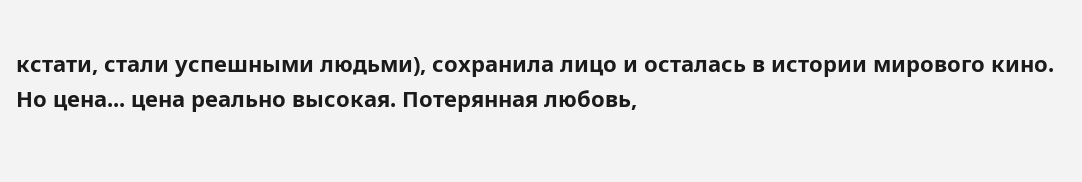кстати, стали успешными людьми), сохранила лицо и осталась в истории мирового кино.
Но цена... цена реально высокая. Потерянная любовь,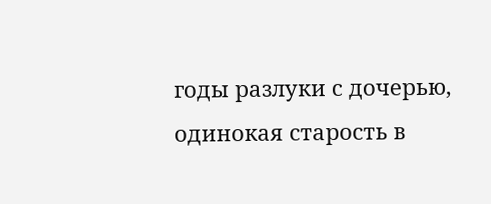годы разлуки с дочерью, одинокая старость в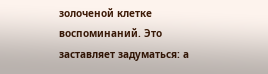золоченой клетке воспоминаний. Это заставляет задуматься: а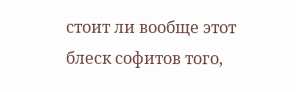стоит ли вообще этот блеск софитов того,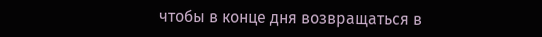чтобы в конце дня возвращаться в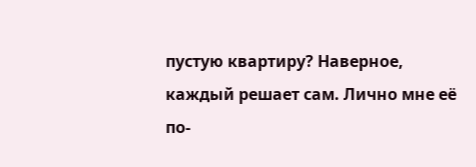пустую квартиру? Наверное, каждый решает сам. Лично мне её по-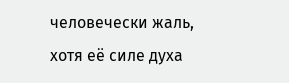человечески жаль, хотя её силе духа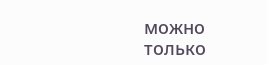можно только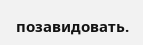позавидовать.